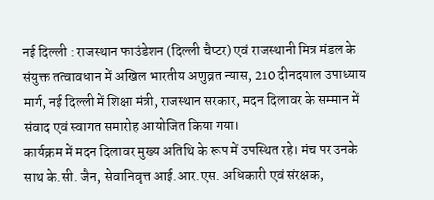नई दिल्ली : राजस्थान फाउंडेशन (दिल्ली चैप्टर) एवं राजस्थानी मित्र मंडल के संयुक्त तत्वावधान में अखिल भारतीय अणुव्रत न्यास, 210 दीनदयाल उपाध्याय मार्ग, नई दिल्ली में शिक्षा मंत्री, राजस्थान सरकार, मदन दिलावर के सम्मान में संवाद एवं स्वागत समारोह आयोजित किया गया।
कार्यक्रम में मदन दिलावर मुख्य अतिथि के रूप में उपस्थित रहे। मंच पर उनके साथ के.सी. जैन, सेवानिवृत्त आई.आर.एस. अधिकारी एवं संरक्षक,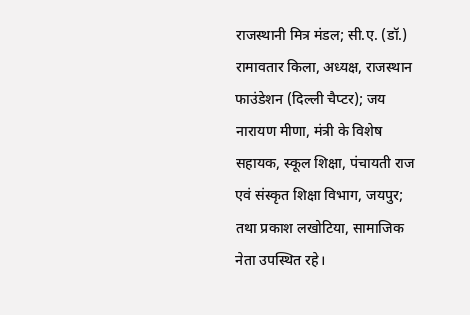राजस्थानी मित्र मंडल; सी.ए. (डॉ.) रामावतार किला, अध्यक्ष, राजस्थान फाउंडेशन (दिल्ली चैप्टर); जय नारायण मीणा, मंत्री के विशेष सहायक, स्कूल शिक्षा, पंचायती राज एवं संस्कृत शिक्षा विभाग, जयपुर; तथा प्रकाश लखोटिया, सामाजिक नेता उपस्थित रहे।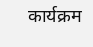कार्यक्रम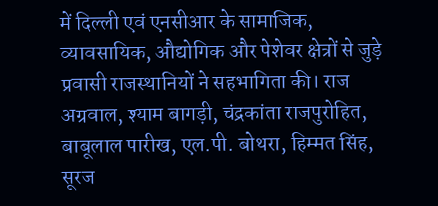में दिल्ली एवं एनसीआर के सामाजिक, व्यावसायिक, औद्योगिक और पेशेवर क्षेत्रों से जुड़े प्रवासी राजस्थानियों ने सहभागिता की। राज अग्रवाल, श्याम बागड़ी, चंद्रकांता राजपुरोहित, बाबूलाल पारीख, एल.पी. बोथरा, हिम्मत सिंह, सूरज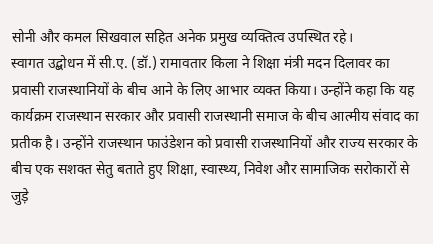सोनी और कमल सिखवाल सहित अनेक प्रमुख व्यक्तित्व उपस्थित रहे।
स्वागत उद्बोधन में सी.ए. (डॉ.) रामावतार किला ने शिक्षा मंत्री मदन दिलावर का प्रवासी राजस्थानियों के बीच आने के लिए आभार व्यक्त किया। उन्होंने कहा कि यह कार्यक्रम राजस्थान सरकार और प्रवासी राजस्थानी समाज के बीच आत्मीय संवाद का प्रतीक है। उन्होंने राजस्थान फाउंडेशन को प्रवासी राजस्थानियों और राज्य सरकार के बीच एक सशक्त सेतु बताते हुए शिक्षा, स्वास्थ्य, निवेश और सामाजिक सरोकारों से जुड़े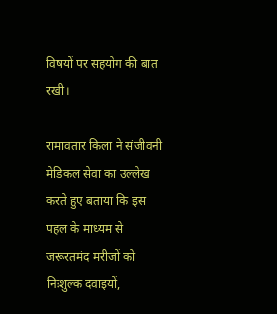विषयों पर सहयोग की बात रखी।

रामावतार किला ने संजीवनी मेडिकल सेवा का उल्लेख करते हुए बताया कि इस पहल के माध्यम से जरूरतमंद मरीजों को निःशुल्क दवाइयों,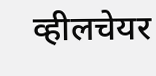व्हीलचेयर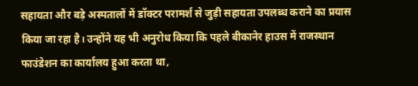सहायता और बड़े अस्पतालों में डॉक्टर परामर्श से जुड़ी सहायता उपलब्ध कराने का प्रयास किया जा रहा है। उन्होंने यह भी अनुरोध किया कि पहले बीकानेर हाउस में राजस्थान फाउंडेशन का कार्यालय हुआ करता था,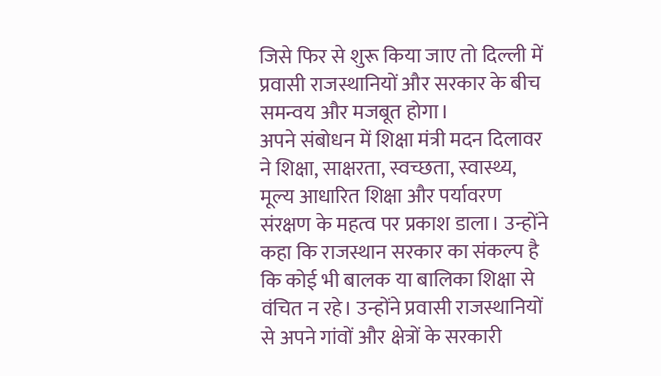जिसे फिर से शुरू किया जाए तो दिल्ली में प्रवासी राजस्थानियों और सरकार के बीच समन्वय और मजबूत होगा।
अपने संबोधन में शिक्षा मंत्री मदन दिलावर ने शिक्षा, साक्षरता, स्वच्छता, स्वास्थ्य, मूल्य आधारित शिक्षा और पर्यावरण संरक्षण के महत्व पर प्रकाश डाला। उन्होंने कहा कि राजस्थान सरकार का संकल्प है कि कोई भी बालक या बालिका शिक्षा से वंचित न रहे। उन्होंने प्रवासी राजस्थानियों से अपने गांवों और क्षेत्रों के सरकारी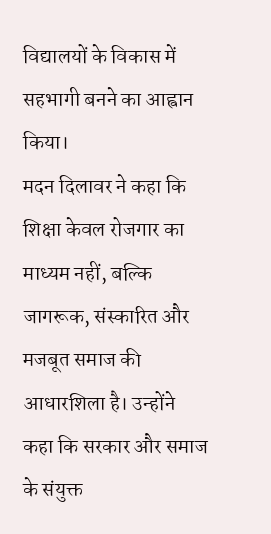विद्यालयों के विकास में सहभागी बनने का आह्वान किया।
मदन दिलावर ने कहा कि शिक्षा केवल रोजगार का माध्यम नहीं, बल्कि जागरूक, संस्कारित और मजबूत समाज की आधारशिला है। उन्होंने कहा कि सरकार और समाज के संयुक्त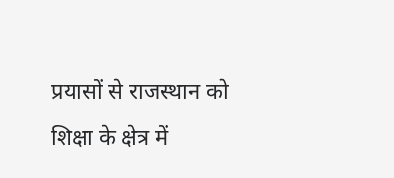प्रयासों से राजस्थान को शिक्षा के क्षेत्र में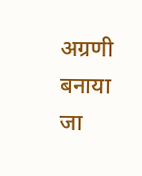अग्रणी बनाया जा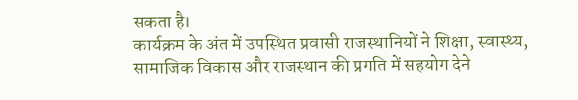सकता है।
कार्यक्रम के अंत में उपस्थित प्रवासी राजस्थानियों ने शिक्षा, स्वास्थ्य, सामाजिक विकास और राजस्थान की प्रगति में सहयोग देने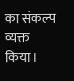का संकल्प व्यक्त किया।